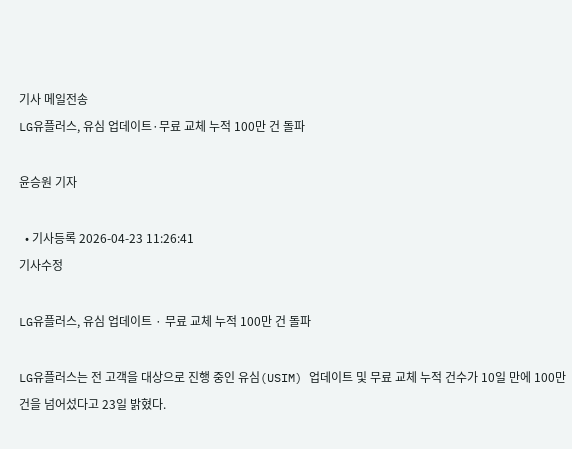기사 메일전송
LG유플러스, 유심 업데이트·무료 교체 누적 100만 건 돌파

윤승원 기자

  • 기사등록 2026-04-23 11:26:41
기사수정

LG유플러스, 유심 업데이트 · 무료 교체 누적 100만 건 돌파

LG유플러스는 전 고객을 대상으로 진행 중인 유심(USIM) 업데이트 및 무료 교체 누적 건수가 10일 만에 100만 건을 넘어섰다고 23일 밝혔다.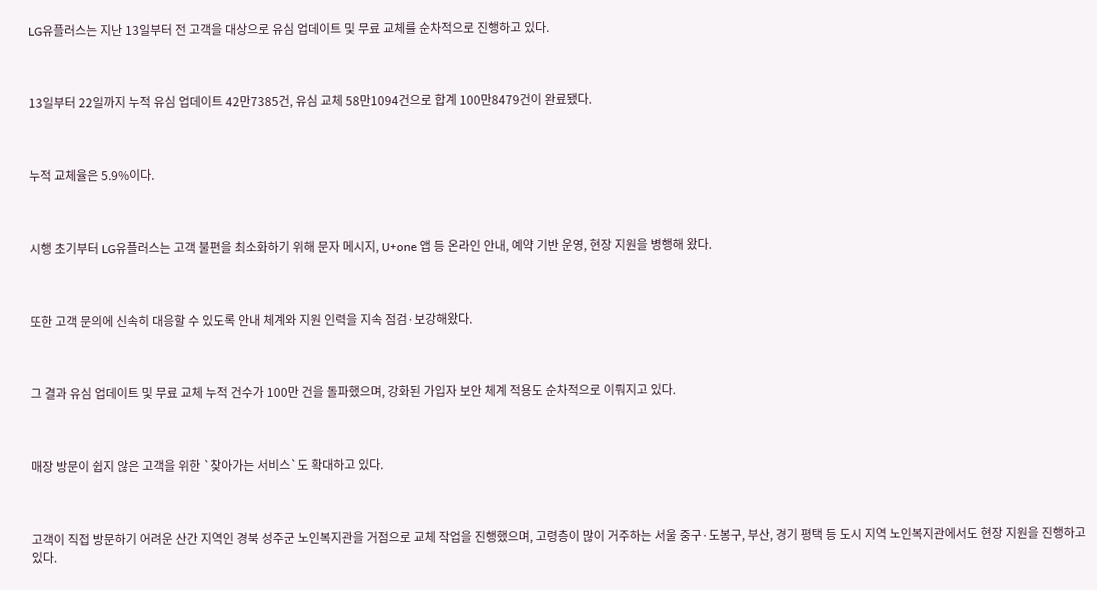LG유플러스는 지난 13일부터 전 고객을 대상으로 유심 업데이트 및 무료 교체를 순차적으로 진행하고 있다.



13일부터 22일까지 누적 유심 업데이트 42만7385건, 유심 교체 58만1094건으로 합계 100만8479건이 완료됐다.



누적 교체율은 5.9%이다.



시행 초기부터 LG유플러스는 고객 불편을 최소화하기 위해 문자 메시지, U+one 앱 등 온라인 안내, 예약 기반 운영, 현장 지원을 병행해 왔다.



또한 고객 문의에 신속히 대응할 수 있도록 안내 체계와 지원 인력을 지속 점검·보강해왔다.



그 결과 유심 업데이트 및 무료 교체 누적 건수가 100만 건을 돌파했으며, 강화된 가입자 보안 체계 적용도 순차적으로 이뤄지고 있다.



매장 방문이 쉽지 않은 고객을 위한 `찾아가는 서비스`도 확대하고 있다.



고객이 직접 방문하기 어려운 산간 지역인 경북 성주군 노인복지관을 거점으로 교체 작업을 진행했으며, 고령층이 많이 거주하는 서울 중구·도봉구, 부산, 경기 평택 등 도시 지역 노인복지관에서도 현장 지원을 진행하고 있다.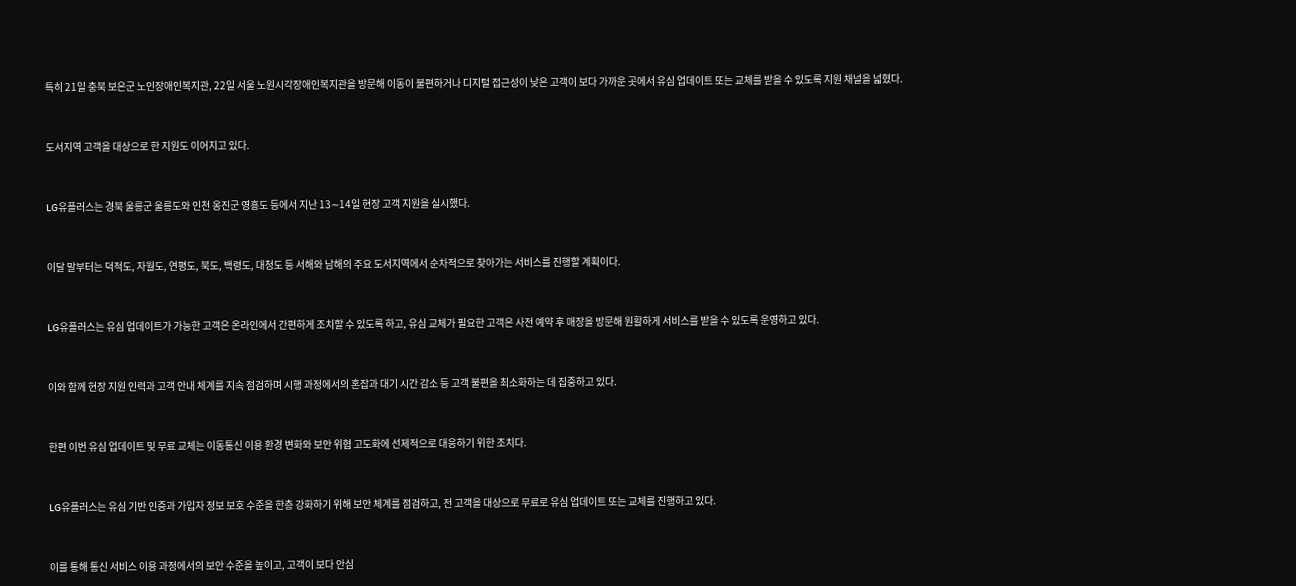특히 21일 충북 보은군 노인장애인복지관, 22일 서울 노원시각장애인복지관을 방문해 이동이 불편하거나 디지털 접근성이 낮은 고객이 보다 가까운 곳에서 유심 업데이트 또는 교체를 받을 수 있도록 지원 채널을 넓혔다.



도서지역 고객을 대상으로 한 지원도 이어지고 있다.



LG유플러스는 경북 울릉군 울릉도와 인천 옹진군 영흥도 등에서 지난 13∼14일 현장 고객 지원을 실시했다.



이달 말부터는 덕적도, 자월도, 연평도, 북도, 백령도, 대청도 등 서해와 남해의 주요 도서지역에서 순차적으로 찾아가는 서비스를 진행할 계획이다.



LG유플러스는 유심 업데이트가 가능한 고객은 온라인에서 간편하게 조치할 수 있도록 하고, 유심 교체가 필요한 고객은 사전 예약 후 매장을 방문해 원활하게 서비스를 받을 수 있도록 운영하고 있다.



이와 함께 현장 지원 인력과 고객 안내 체계를 지속 점검하며 시행 과정에서의 혼잡과 대기 시간 감소 등 고객 불편을 최소화하는 데 집중하고 있다.



한편 이번 유심 업데이트 및 무료 교체는 이동통신 이용 환경 변화와 보안 위협 고도화에 선제적으로 대응하기 위한 조치다.



LG유플러스는 유심 기반 인증과 가입자 정보 보호 수준을 한층 강화하기 위해 보안 체계를 점검하고, 전 고객을 대상으로 무료로 유심 업데이트 또는 교체를 진행하고 있다.



이를 통해 통신 서비스 이용 과정에서의 보안 수준을 높이고, 고객이 보다 안심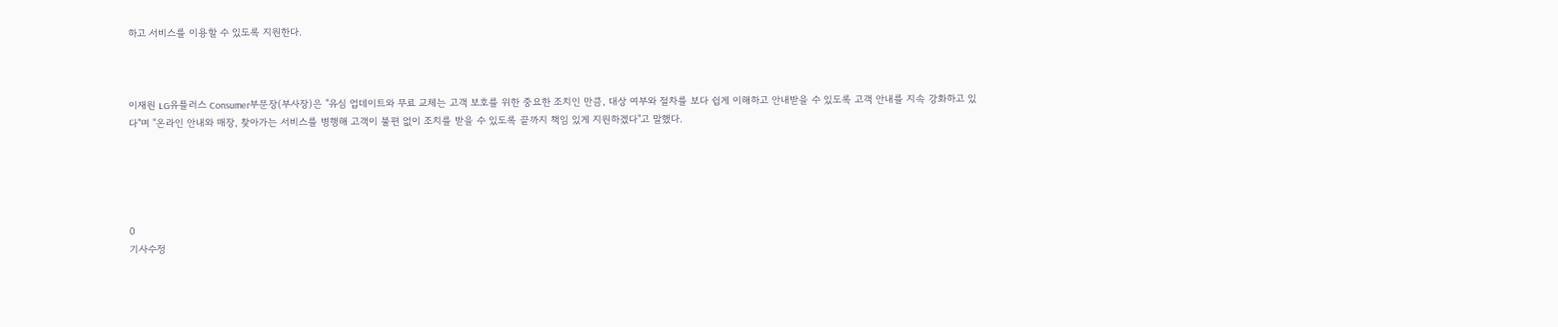하고 서비스를 이용할 수 있도록 지원한다.



이재원 LG유플러스 Consumer부문장(부사장)은 "유심 업데이트와 무료 교체는 고객 보호를 위한 중요한 조치인 만큼, 대상 여부와 절차를 보다 쉽게 이해하고 안내받을 수 있도록 고객 안내를 지속 강화하고 있다"며 "온라인 안내와 매장, 찾아가는 서비스를 병행해 고객이 불편 없이 조치를 받을 수 있도록 끝까지 책임 있게 지원하겠다"고 말했다.





0
기사수정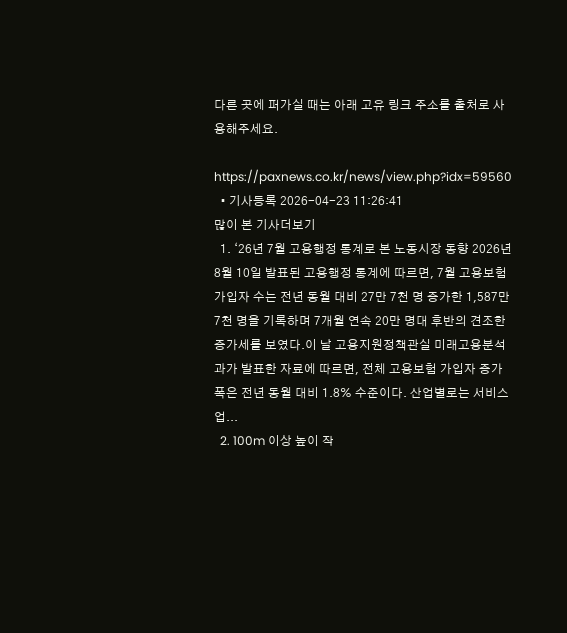다른 곳에 퍼가실 때는 아래 고유 링크 주소를 출처로 사용해주세요.

https://paxnews.co.kr/news/view.php?idx=59560
  • 기사등록 2026-04-23 11:26:41
많이 본 기사더보기
  1. ‘26년 7월 고용행정 통계로 본 노동시장 동향 2026년 8월 10일 발표된 고용행정 통계에 따르면, 7월 고용보험 가입자 수는 전년 동월 대비 27만 7천 명 증가한 1,587만 7천 명을 기록하며 7개월 연속 20만 명대 후반의 견조한 증가세를 보였다.이 날 고용지원정책관실 미래고용분석과가 발표한 자료에 따르면, 전체 고용보험 가입자 증가 폭은 전년 동월 대비 1.8% 수준이다. 산업별로는 서비스업...
  2. 100m 이상 높이 작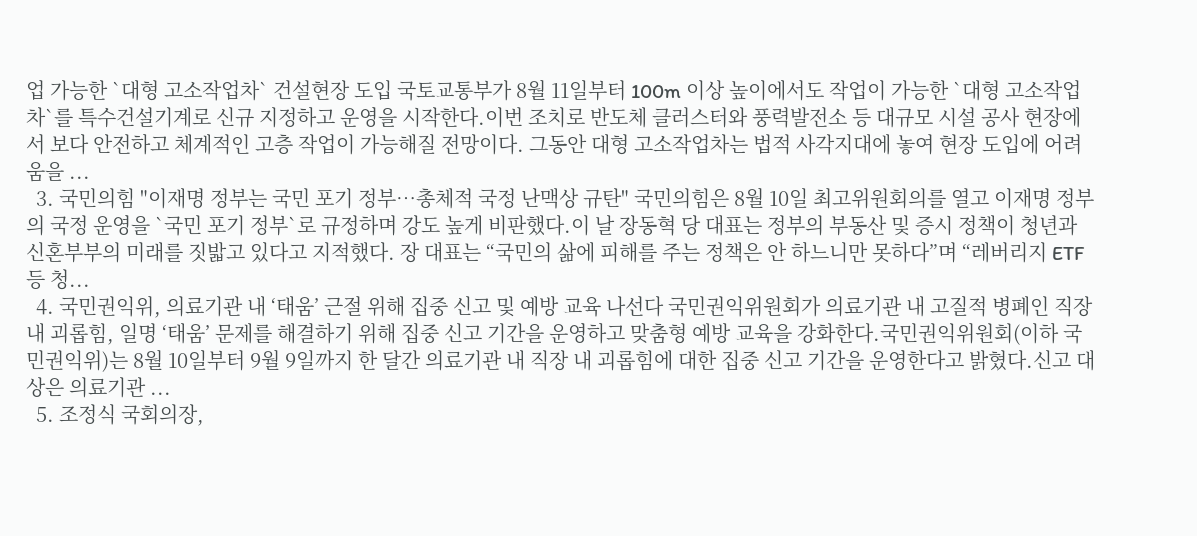업 가능한 `대형 고소작업차` 건설현장 도입 국토교통부가 8월 11일부터 100m 이상 높이에서도 작업이 가능한 `대형 고소작업차`를 특수건설기계로 신규 지정하고 운영을 시작한다.이번 조치로 반도체 클러스터와 풍력발전소 등 대규모 시설 공사 현장에서 보다 안전하고 체계적인 고층 작업이 가능해질 전망이다. 그동안 대형 고소작업차는 법적 사각지대에 놓여 현장 도입에 어려움을 ...
  3. 국민의힘 "이재명 정부는 국민 포기 정부…총체적 국정 난맥상 규탄" 국민의힘은 8월 10일 최고위원회의를 열고 이재명 정부의 국정 운영을 `국민 포기 정부`로 규정하며 강도 높게 비판했다.이 날 장동혁 당 대표는 정부의 부동산 및 증시 정책이 청년과 신혼부부의 미래를 짓밟고 있다고 지적했다. 장 대표는 “국민의 삶에 피해를 주는 정책은 안 하느니만 못하다”며 “레버리지 ETF 등 청...
  4. 국민권익위, 의료기관 내 ‘태움’ 근절 위해 집중 신고 및 예방 교육 나선다 국민권익위원회가 의료기관 내 고질적 병폐인 직장 내 괴롭힘, 일명 ‘태움’ 문제를 해결하기 위해 집중 신고 기간을 운영하고 맞춤형 예방 교육을 강화한다.국민권익위원회(이하 국민권익위)는 8월 10일부터 9월 9일까지 한 달간 의료기관 내 직장 내 괴롭힘에 대한 집중 신고 기간을 운영한다고 밝혔다.신고 대상은 의료기관 ...
  5. 조정식 국회의장,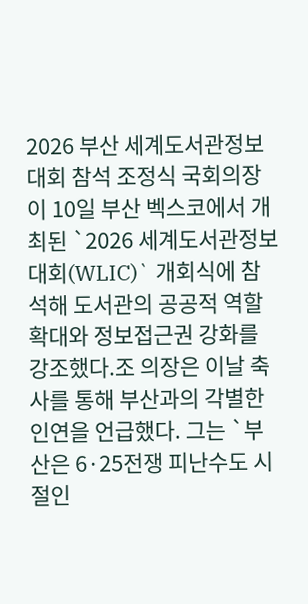2026 부산 세계도서관정보대회 참석 조정식 국회의장이 10일 부산 벡스코에서 개최된 `2026 세계도서관정보대회(WLIC)` 개회식에 참석해 도서관의 공공적 역할 확대와 정보접근권 강화를 강조했다.조 의장은 이날 축사를 통해 부산과의 각별한 인연을 언급했다. 그는 `부산은 6·25전쟁 피난수도 시절인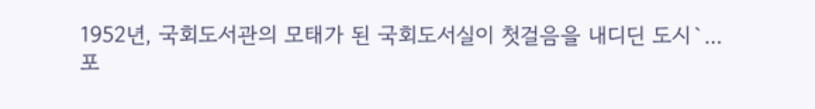1952년, 국회도서관의 모태가 된 국회도서실이 첫걸음을 내디딘 도시`...
포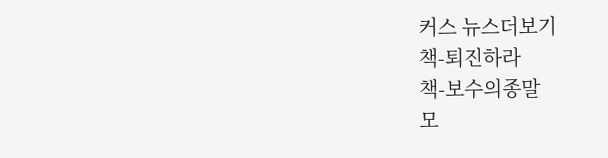커스 뉴스더보기
책-퇴진하라
책-보수의종말
모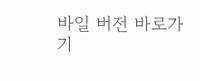바일 버전 바로가기